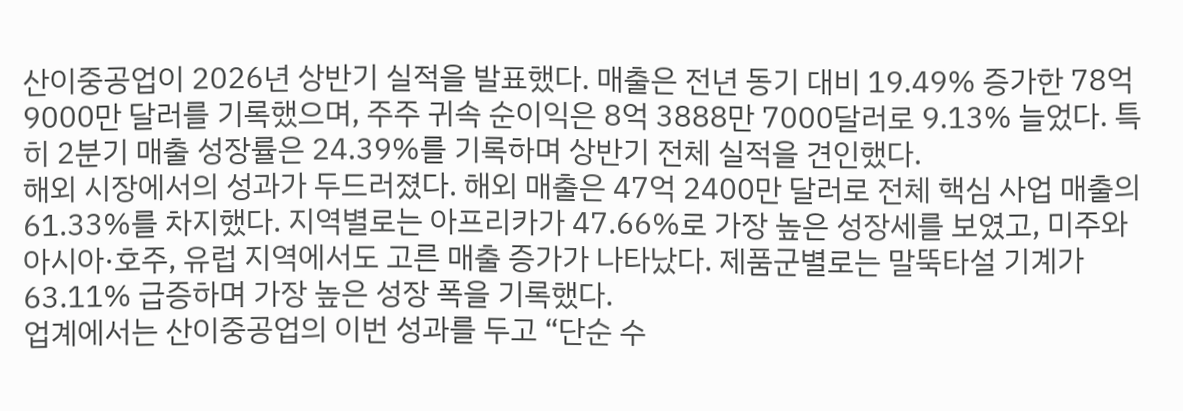산이중공업이 2026년 상반기 실적을 발표했다. 매출은 전년 동기 대비 19.49% 증가한 78억 9000만 달러를 기록했으며, 주주 귀속 순이익은 8억 3888만 7000달러로 9.13% 늘었다. 특히 2분기 매출 성장률은 24.39%를 기록하며 상반기 전체 실적을 견인했다.
해외 시장에서의 성과가 두드러졌다. 해외 매출은 47억 2400만 달러로 전체 핵심 사업 매출의 61.33%를 차지했다. 지역별로는 아프리카가 47.66%로 가장 높은 성장세를 보였고, 미주와 아시아·호주, 유럽 지역에서도 고른 매출 증가가 나타났다. 제품군별로는 말뚝타설 기계가 63.11% 급증하며 가장 높은 성장 폭을 기록했다.
업계에서는 산이중공업의 이번 성과를 두고 “단순 수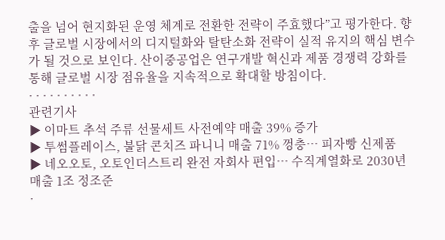출을 넘어 현지화된 운영 체계로 전환한 전략이 주효했다”고 평가한다. 향후 글로벌 시장에서의 디지털화와 탈탄소화 전략이 실적 유지의 핵심 변수가 될 것으로 보인다. 산이중공업은 연구개발 혁신과 제품 경쟁력 강화를 통해 글로벌 시장 점유율을 지속적으로 확대할 방침이다.
· · · · · · · · · ·
관련기사
▶ 이마트 추석 주류 선물세트 사전예약 매출 39% 증가
▶ 투썸플레이스, 불닭 콘치즈 파니니 매출 71% 껑충… 피자빵 신제품
▶ 네오오토, 오토인더스트리 완전 자회사 편입… 수직계열화로 2030년 매출 1조 정조준
·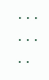· · · · · · · ·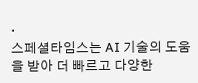·
스페셜타임스는 AI 기술의 도움을 받아 더 빠르고 다양한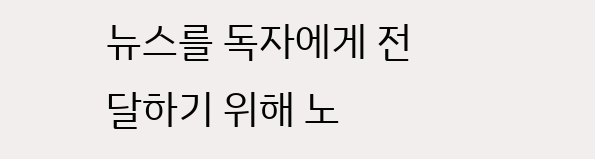뉴스를 독자에게 전달하기 위해 노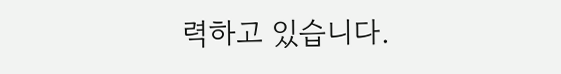력하고 있습니다.